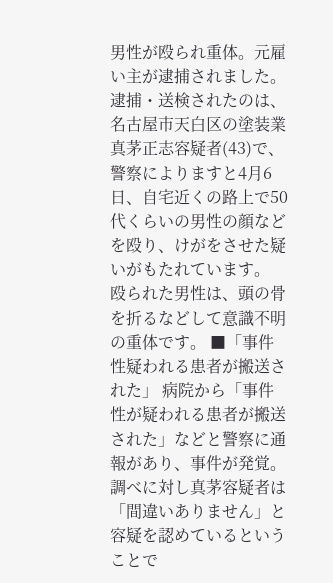男性が殴られ重体。元雇い主が逮捕されました。 逮捕・送検されたのは、名古屋市天白区の塗装業 真茅正志容疑者(43)で、警察によりますと4月6日、自宅近くの路上で50代くらいの男性の顔などを殴り、けがをさせた疑いがもたれています。 殴られた男性は、頭の骨を折るなどして意識不明の重体です。 ■「事件性疑われる患者が搬送された」 病院から「事件性が疑われる患者が搬送された」などと警察に通報があり、事件が発覚。調べに対し真茅容疑者は「間違いありません」と容疑を認めているということで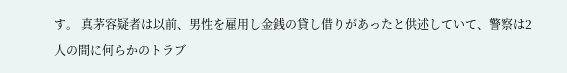す。 真茅容疑者は以前、男性を雇用し金銭の貸し借りがあったと供述していて、警察は2人の間に何らかのトラブ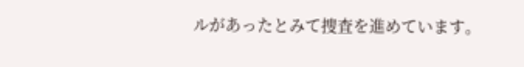ルがあったとみて捜査を進めています。